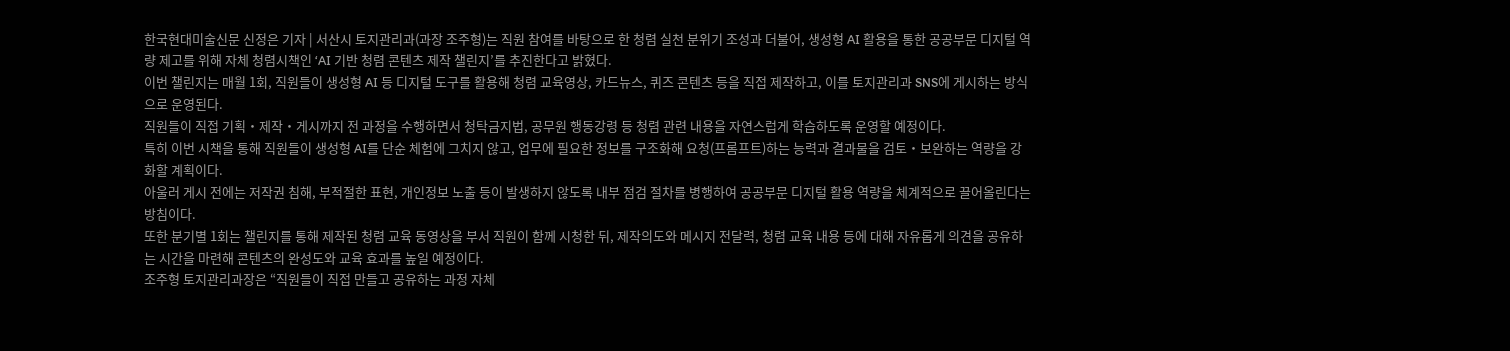한국현대미술신문 신정은 기자 | 서산시 토지관리과(과장 조주형)는 직원 참여를 바탕으로 한 청렴 실천 분위기 조성과 더불어, 생성형 AI 활용을 통한 공공부문 디지털 역량 제고를 위해 자체 청렴시책인 ‘AI 기반 청렴 콘텐츠 제작 챌린지’를 추진한다고 밝혔다.
이번 챌린지는 매월 1회, 직원들이 생성형 AI 등 디지털 도구를 활용해 청렴 교육영상, 카드뉴스, 퀴즈 콘텐츠 등을 직접 제작하고, 이를 토지관리과 SNS에 게시하는 방식으로 운영된다.
직원들이 직접 기획・제작・게시까지 전 과정을 수행하면서 청탁금지법, 공무원 행동강령 등 청렴 관련 내용을 자연스럽게 학습하도록 운영할 예정이다.
특히 이번 시책을 통해 직원들이 생성형 AI를 단순 체험에 그치지 않고, 업무에 필요한 정보를 구조화해 요청(프롬프트)하는 능력과 결과물을 검토・보완하는 역량을 강화할 계획이다.
아울러 게시 전에는 저작권 침해, 부적절한 표현, 개인정보 노출 등이 발생하지 않도록 내부 점검 절차를 병행하여 공공부문 디지털 활용 역량을 체계적으로 끌어올린다는 방침이다.
또한 분기별 1회는 챌린지를 통해 제작된 청렴 교육 동영상을 부서 직원이 함께 시청한 뒤, 제작의도와 메시지 전달력, 청렴 교육 내용 등에 대해 자유롭게 의견을 공유하는 시간을 마련해 콘텐츠의 완성도와 교육 효과를 높일 예정이다.
조주형 토지관리과장은 “직원들이 직접 만들고 공유하는 과정 자체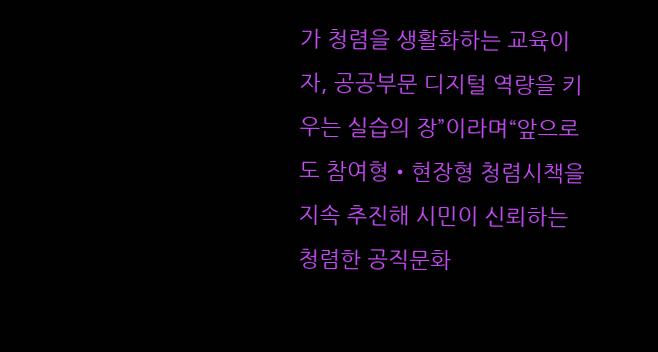가 청렴을 생활화하는 교육이자, 공공부문 디지털 역량을 키우는 실습의 장”이라며“앞으로도 참여형・현장형 청렴시책을 지속 추진해 시민이 신뢰하는 청렴한 공직문화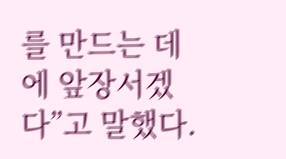를 만드는 데에 앞장서겠다”고 말했다.